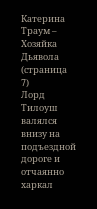Катерина Траум – Хозяйка Дьявола (страница 7)
Лорд Тилоуш валялся внизу на подъездной дороге и отчаянно харкал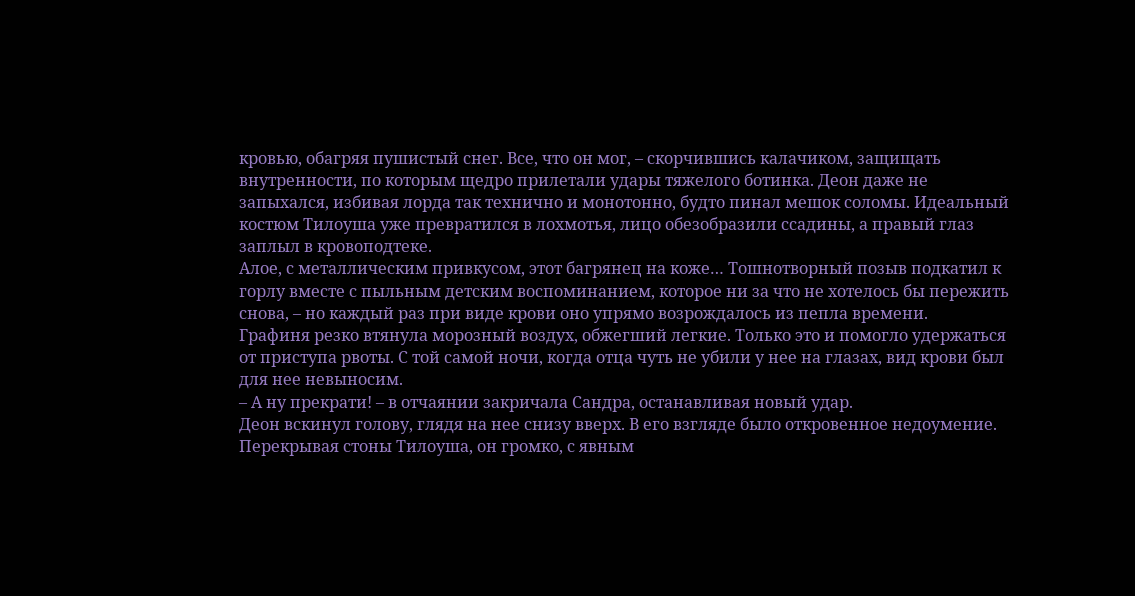кровью, обагряя пушистый снег. Все, что он мог, – скорчившись калачиком, защищать внутренности, по которым щедро прилетали удары тяжелого ботинка. Деон даже не запыхался, избивая лорда так технично и монотонно, будто пинал мешок соломы. Идеальный костюм Тилоуша уже превратился в лохмотья, лицо обезобразили ссадины, а правый глаз заплыл в кровоподтеке.
Алое, с металлическим привкусом, этот багрянец на коже… Тошнотворный позыв подкатил к горлу вместе с пыльным детским воспоминанием, которое ни за что не хотелось бы пережить снова, – но каждый раз при виде крови оно упрямо возрождалось из пепла времени.
Графиня резко втянула морозный воздух, обжегший легкие. Только это и помогло удержаться от приступа рвоты. С той самой ночи, когда отца чуть не убили у нее на глазах, вид крови был для нее невыносим.
– А ну прекрати! – в отчаянии закричала Сандра, останавливая новый удар.
Деон вскинул голову, глядя на нее снизу вверх. В его взгляде было откровенное недоумение. Перекрывая стоны Тилоуша, он громко, с явным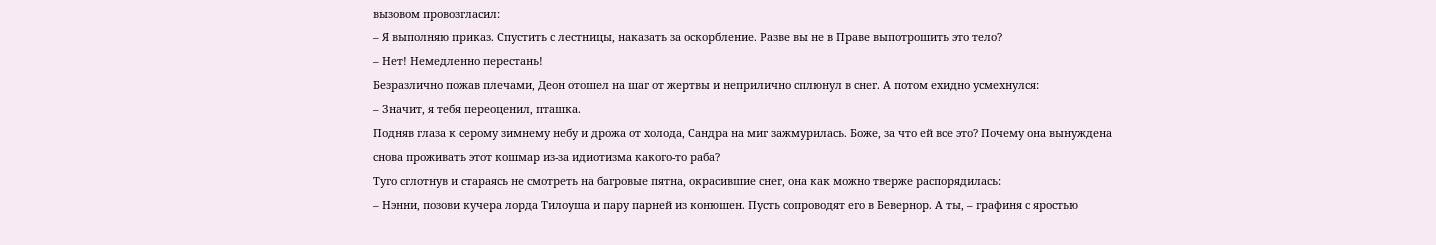вызовом провозгласил:
– Я выполняю приказ. Спустить с лестницы, наказать за оскорбление. Разве вы не в Праве выпотрошить это тело?
– Нет! Немедленно перестань!
Безразлично пожав плечами, Деон отошел на шаг от жертвы и неприлично сплюнул в снег. А потом ехидно усмехнулся:
– Значит, я тебя переоценил, пташка.
Подняв глаза к серому зимнему небу и дрожа от холода, Сандра на миг зажмурилась. Боже, за что ей все это? Почему она вынуждена снова проживать этот кошмар из-за идиотизма какого-то раба?
Туго сглотнув и стараясь не смотреть на багровые пятна, окрасившие снег, она как можно тверже распорядилась:
– Нэнни, позови кучера лорда Тилоуша и пару парней из конюшен. Пусть сопроводят его в Бевернор. А ты, – графиня с яростью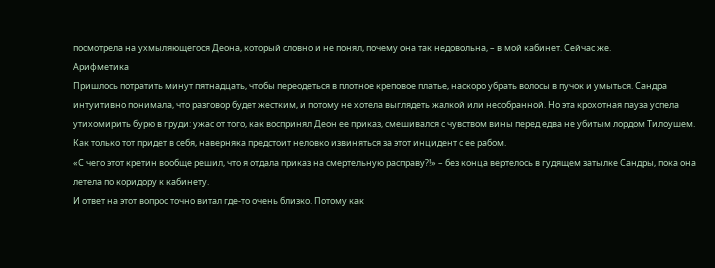посмотрела на ухмыляющегося Деона, который словно и не понял, почему она так недовольна, – в мой кабинет. Сейчас же.
Арифметика
Пришлось потратить минут пятнадцать, чтобы переодеться в плотное креповое платье, наскоро убрать волосы в пучок и умыться. Сандра интуитивно понимала, что разговор будет жестким, и потому не хотела выглядеть жалкой или несобранной. Но эта крохотная пауза успела утихомирить бурю в груди: ужас от того, как воспринял Деон ее приказ, смешивался с чувством вины перед едва не убитым лордом Тилоушем. Как только тот придет в себя, наверняка предстоит неловко извиняться за этот инцидент с ее рабом.
«С чего этот кретин вообще решил, что я отдала приказ на смертельную расправу?!» – без конца вертелось в гудящем затылке Сандры, пока она летела по коридору к кабинету.
И ответ на этот вопрос точно витал где-то очень близко. Потому как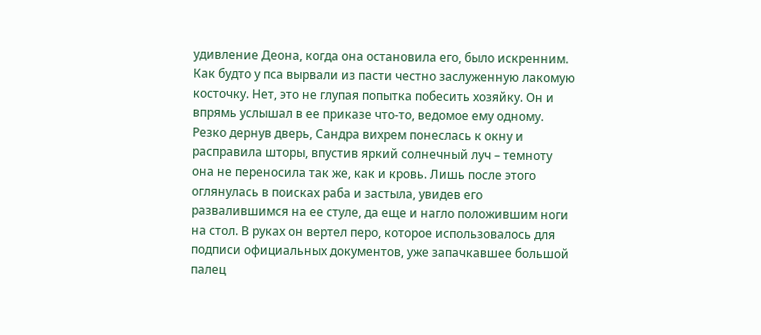удивление Деона, когда она остановила его, было искренним. Как будто у пса вырвали из пасти честно заслуженную лакомую косточку. Нет, это не глупая попытка побесить хозяйку. Он и впрямь услышал в ее приказе что-то, ведомое ему одному.
Резко дернув дверь, Сандра вихрем понеслась к окну и расправила шторы, впустив яркий солнечный луч – темноту она не переносила так же, как и кровь. Лишь после этого оглянулась в поисках раба и застыла, увидев его развалившимся на ее стуле, да еще и нагло положившим ноги на стол. В руках он вертел перо, которое использовалось для подписи официальных документов, уже запачкавшее большой палец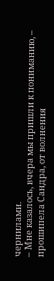чернилами.
– Мне казалось, вчера мы пришли к пониманию, – прошипела Сандра, от волнения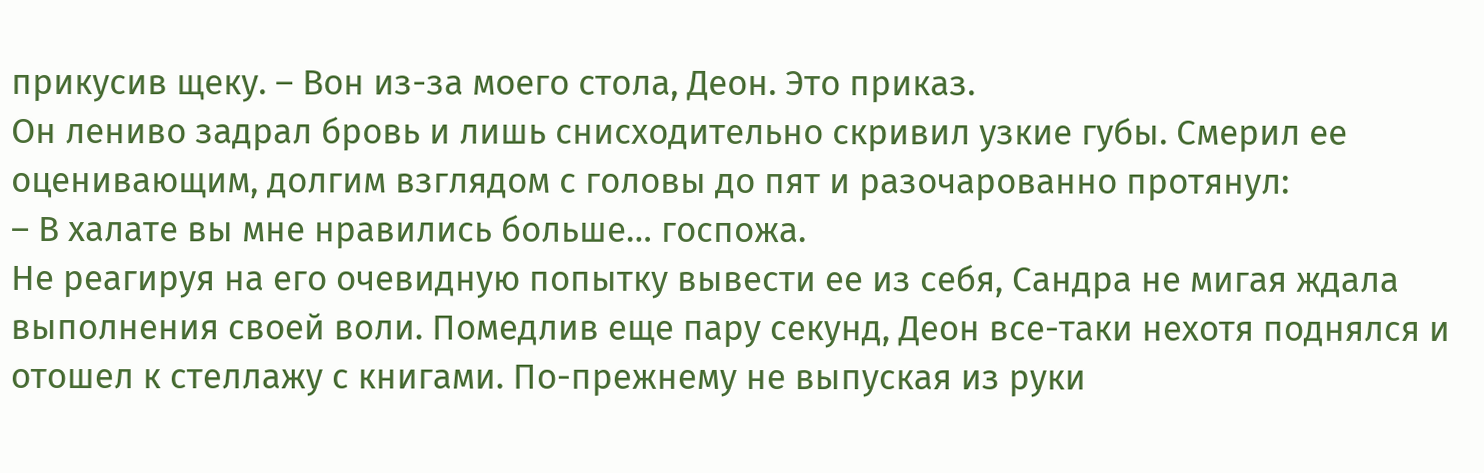прикусив щеку. – Вон из-за моего стола, Деон. Это приказ.
Он лениво задрал бровь и лишь снисходительно скривил узкие губы. Смерил ее оценивающим, долгим взглядом с головы до пят и разочарованно протянул:
– В халате вы мне нравились больше… госпожа.
Не реагируя на его очевидную попытку вывести ее из себя, Сандра не мигая ждала выполнения своей воли. Помедлив еще пару секунд, Деон все-таки нехотя поднялся и отошел к стеллажу с книгами. По-прежнему не выпуская из руки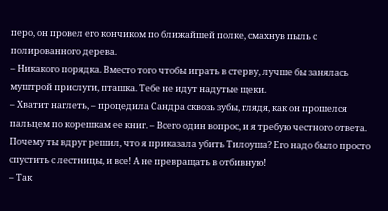перо, он провел его кончиком по ближайшей полке, смахнув пыль с полированного дерева.
– Никакого порядка. Вместо того чтобы играть в стерву, лучше бы занялась муштрой прислуги, пташка. Тебе не идут надутые щеки.
– Хватит наглеть, – процедила Сандра сквозь зубы, глядя, как он прошелся пальцем по корешкам ее книг. – Всего один вопрос, и я требую честного ответа. Почему ты вдруг решил, что я приказала убить Тилоуша? Его надо было просто спустить с лестницы, и все! А не превращать в отбивную!
– Так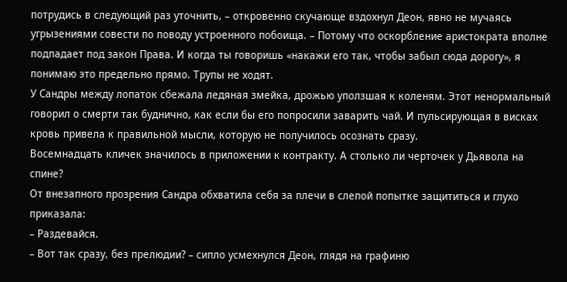потрудись в следующий раз уточнить, – откровенно скучающе вздохнул Деон, явно не мучаясь угрызениями совести по поводу устроенного побоища. – Потому что оскорбление аристократа вполне подпадает под закон Права. И когда ты говоришь «накажи его так, чтобы забыл сюда дорогу», я понимаю это предельно прямо. Трупы не ходят.
У Сандры между лопаток сбежала ледяная змейка, дрожью уползшая к коленям. Этот ненормальный говорил о смерти так буднично, как если бы его попросили заварить чай. И пульсирующая в висках кровь привела к правильной мысли, которую не получилось осознать сразу.
Восемнадцать кличек значилось в приложении к контракту. А столько ли черточек у Дьявола на спине?
От внезапного прозрения Сандра обхватила себя за плечи в слепой попытке защититься и глухо приказала:
– Раздевайся.
– Вот так сразу, без прелюдии? – сипло усмехнулся Деон, глядя на графиню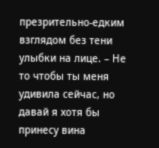презрительно-едким взглядом без тени улыбки на лице. – Не то чтобы ты меня удивила сейчас, но давай я хотя бы принесу вина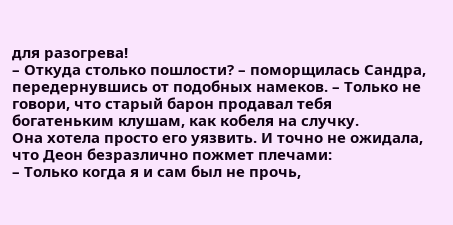для разогрева!
– Откуда столько пошлости? – поморщилась Сандра, передернувшись от подобных намеков. – Только не говори, что старый барон продавал тебя богатеньким клушам, как кобеля на случку.
Она хотела просто его уязвить. И точно не ожидала, что Деон безразлично пожмет плечами:
– Только когда я и сам был не прочь,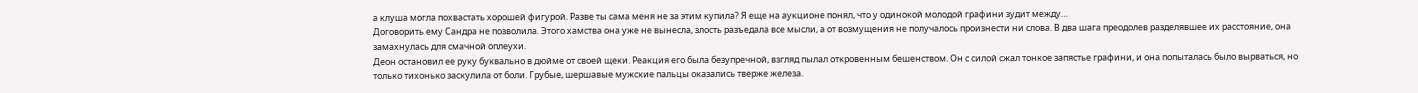а клуша могла похвастать хорошей фигурой. Разве ты сама меня не за этим купила? Я еще на аукционе понял, что у одинокой молодой графини зудит между…
Договорить ему Сандра не позволила. Этого хамства она уже не вынесла, злость разъедала все мысли, а от возмущения не получалось произнести ни слова. В два шага преодолев разделявшее их расстояние, она замахнулась для смачной оплеухи.
Деон остановил ее руку буквально в дюйме от своей щеки. Реакция его была безупречной, взгляд пылал откровенным бешенством. Он с силой сжал тонкое запястье графини, и она попыталась было вырваться, но только тихонько заскулила от боли. Грубые, шершавые мужские пальцы оказались тверже железа.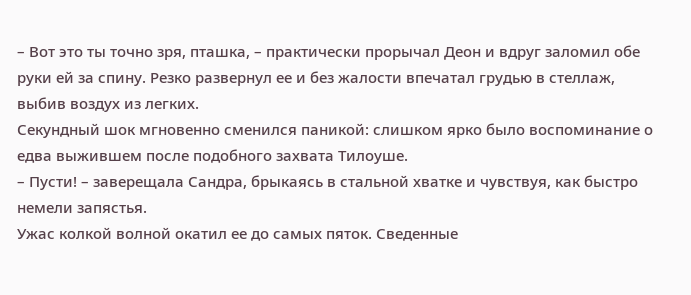– Вот это ты точно зря, пташка, – практически прорычал Деон и вдруг заломил обе руки ей за спину. Резко развернул ее и без жалости впечатал грудью в стеллаж, выбив воздух из легких.
Секундный шок мгновенно сменился паникой: слишком ярко было воспоминание о едва выжившем после подобного захвата Тилоуше.
– Пусти! – заверещала Сандра, брыкаясь в стальной хватке и чувствуя, как быстро немели запястья.
Ужас колкой волной окатил ее до самых пяток. Сведенные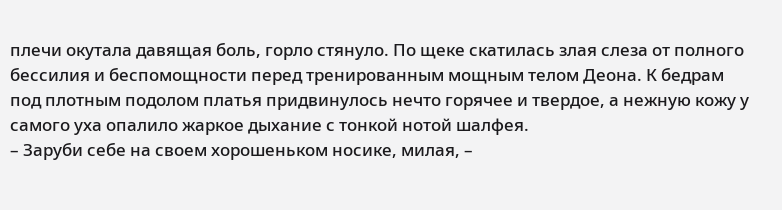плечи окутала давящая боль, горло стянуло. По щеке скатилась злая слеза от полного бессилия и беспомощности перед тренированным мощным телом Деона. К бедрам под плотным подолом платья придвинулось нечто горячее и твердое, а нежную кожу у самого уха опалило жаркое дыхание с тонкой нотой шалфея.
– Заруби себе на своем хорошеньком носике, милая, –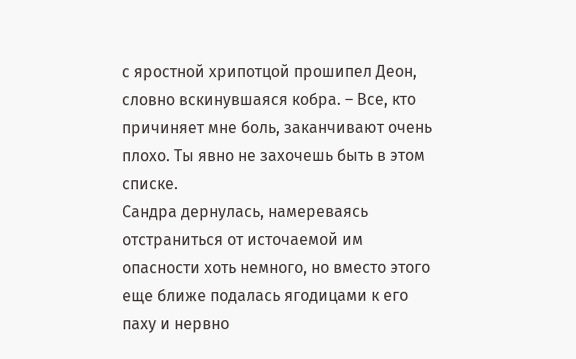с яростной хрипотцой прошипел Деон, словно вскинувшаяся кобра. – Все, кто причиняет мне боль, заканчивают очень плохо. Ты явно не захочешь быть в этом списке.
Сандра дернулась, намереваясь отстраниться от источаемой им опасности хоть немного, но вместо этого еще ближе подалась ягодицами к его паху и нервно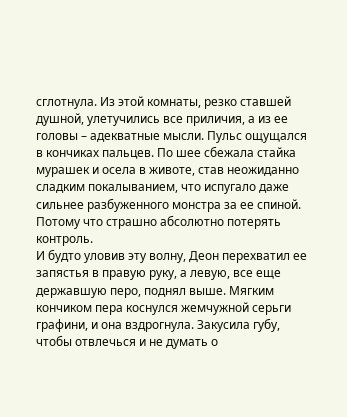сглотнула. Из этой комнаты, резко ставшей душной, улетучились все приличия, а из ее головы – адекватные мысли. Пульс ощущался в кончиках пальцев. По шее сбежала стайка мурашек и осела в животе, став неожиданно сладким покалыванием, что испугало даже сильнее разбуженного монстра за ее спиной.
Потому что страшно абсолютно потерять контроль.
И будто уловив эту волну, Деон перехватил ее запястья в правую руку, а левую, все еще державшую перо, поднял выше. Мягким кончиком пера коснулся жемчужной серьги графини, и она вздрогнула. Закусила губу, чтобы отвлечься и не думать о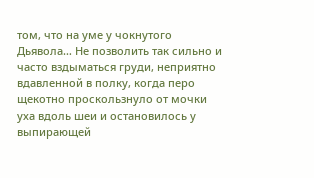том, что на уме у чокнутого Дьявола… Не позволить так сильно и часто вздыматься груди, неприятно вдавленной в полку, когда перо щекотно проскользнуло от мочки уха вдоль шеи и остановилось у выпирающей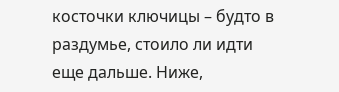косточки ключицы – будто в раздумье, стоило ли идти еще дальше. Ниже,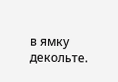в ямку декольте.